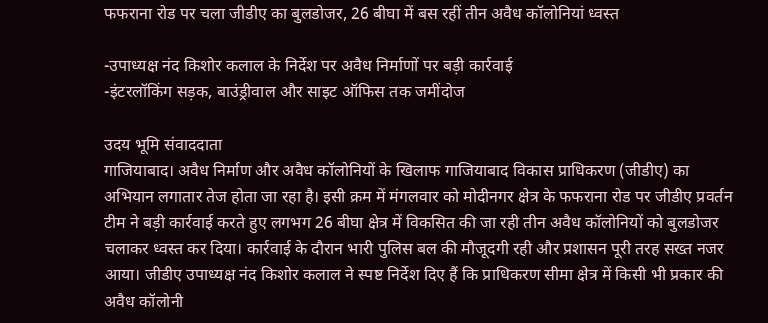फफराना रोड पर चला जीडीए का बुलडोजर, 26 बीघा में बस रहीं तीन अवैध कॉलोनियां ध्वस्त

-उपाध्यक्ष नंद किशोर कलाल के निर्देश पर अवैध निर्माणों पर बड़ी कार्रवाई
-इंटरलॉकिंग सड़क, बाउंड्रीवाल और साइट ऑफिस तक जमींदोज

उदय भूमि संवाददाता
गाजियाबाद। अवैध निर्माण और अवैध कॉलोनियों के खिलाफ गाजियाबाद विकास प्राधिकरण (जीडीए) का अभियान लगातार तेज होता जा रहा है। इसी क्रम में मंगलवार को मोदीनगर क्षेत्र के फफराना रोड पर जीडीए प्रवर्तन टीम ने बड़ी कार्रवाई करते हुए लगभग 26 बीघा क्षेत्र में विकसित की जा रही तीन अवैध कॉलोनियों को बुलडोजर चलाकर ध्वस्त कर दिया। कार्रवाई के दौरान भारी पुलिस बल की मौजूदगी रही और प्रशासन पूरी तरह सख्त नजर आया। जीडीए उपाध्यक्ष नंद किशोर कलाल ने स्पष्ट निर्देश दिए हैं कि प्राधिकरण सीमा क्षेत्र में किसी भी प्रकार की अवैध कॉलोनी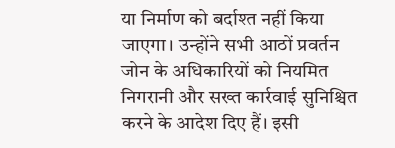या निर्माण को बर्दाश्त नहीं किया जाएगा। उन्होंने सभी आठों प्रवर्तन जोन के अधिकारियों को नियमित निगरानी और सख्त कार्रवाई सुनिश्चित करने के आदेश दिए हैं। इसी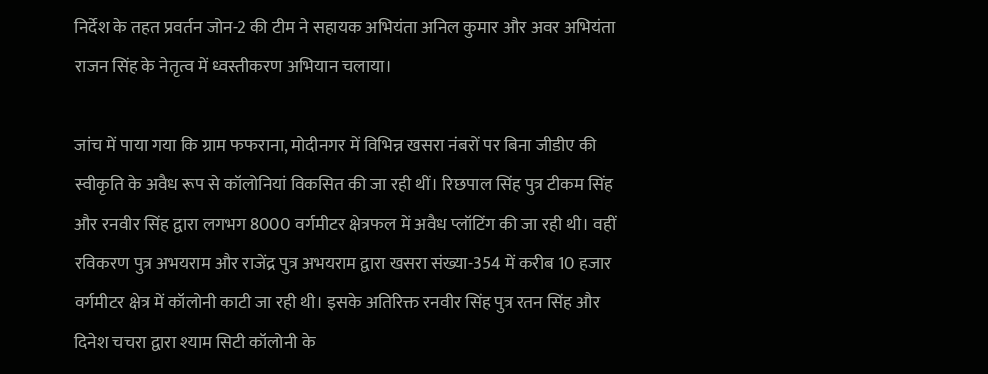निर्देश के तहत प्रवर्तन जोन-2 की टीम ने सहायक अभियंता अनिल कुमार और अवर अभियंता राजन सिंह के नेतृत्व में ध्वस्तीकरण अभियान चलाया।

जांच में पाया गया कि ग्राम फफराना, मोदीनगर में विभिन्न खसरा नंबरों पर बिना जीडीए की स्वीकृति के अवैध रूप से कॉलोनियां विकसित की जा रही थीं। रिछपाल सिंह पुत्र टीकम सिंह और रनवीर सिंह द्वारा लगभग 8000 वर्गमीटर क्षेत्रफल में अवैध प्लॉटिंग की जा रही थी। वहीं रविकरण पुत्र अभयराम और राजेंद्र पुत्र अभयराम द्वारा खसरा संख्या-354 में करीब 10 हजार वर्गमीटर क्षेत्र में कॉलोनी काटी जा रही थी। इसके अतिरिक्त रनवीर सिंह पुत्र रतन सिंह और दिनेश चचरा द्वारा श्याम सिटी कॉलोनी के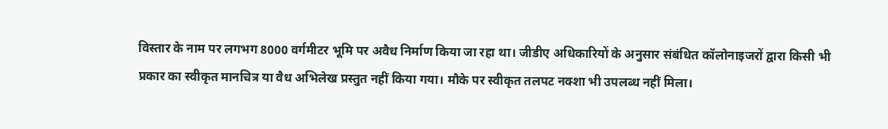विस्तार के नाम पर लगभग 8000 वर्गमीटर भूमि पर अवैध निर्माण किया जा रहा था। जीडीए अधिकारियों के अनुसार संबंधित कॉलोनाइजरों द्वारा किसी भी प्रकार का स्वीकृत मानचित्र या वैध अभिलेख प्रस्तुत नहीं किया गया। मौके पर स्वीकृत तलपट नक्शा भी उपलब्ध नहीं मिला।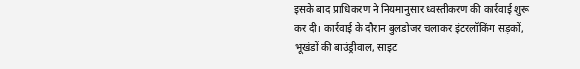इसके बाद प्राधिकरण ने नियमानुसार ध्वस्तीकरण की कार्रवाई शुरू कर दी। कार्रवाई के दौरान बुलडोजर चलाकर इंटरलॉकिंग सड़कों, भूखंडों की बाउंड्रीवाल, साइट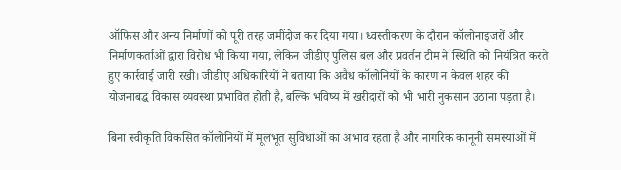ऑफिस और अन्य निर्माणों को पूरी तरह जमींदोज कर दिया गया। ध्वस्तीकरण के दौरान कॉलोनाइजरों और निर्माणकर्ताओं द्वारा विरोध भी किया गया, लेकिन जीडीए पुलिस बल और प्रवर्तन टीम ने स्थिति को नियंत्रित करते हुए कार्रवाई जारी रखी। जीडीए अधिकारियों ने बताया कि अवैध कॉलोनियों के कारण न केवल शहर की योजनाबद्ध विकास व्यवस्था प्रभावित होती है, बल्कि भविष्य में खरीदारों को भी भारी नुकसान उठाना पड़ता है।

बिना स्वीकृति विकसित कॉलोनियों में मूलभूत सुविधाओं का अभाव रहता है और नागरिक कानूनी समस्याओं में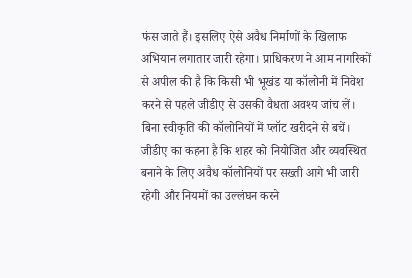फंस जाते हैं। इसलिए ऐसे अवैध निर्माणों के खिलाफ अभियान लगातार जारी रहेगा। प्राधिकरण ने आम नागरिकों से अपील की है कि किसी भी भूखंड या कॉलोनी में निवेश करने से पहले जीडीए से उसकी वैधता अवश्य जांच लें। बिना स्वीकृति की कॉलोनियों में प्लॉट खरीदने से बचें। जीडीए का कहना है कि शहर को नियोजित और व्यवस्थित बनाने के लिए अवैध कॉलोनियों पर सख्ती आगे भी जारी रहेगी और नियमों का उल्लंघन करने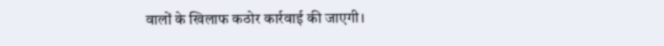वालों के खिलाफ कठोर कार्रवाई की जाएगी।